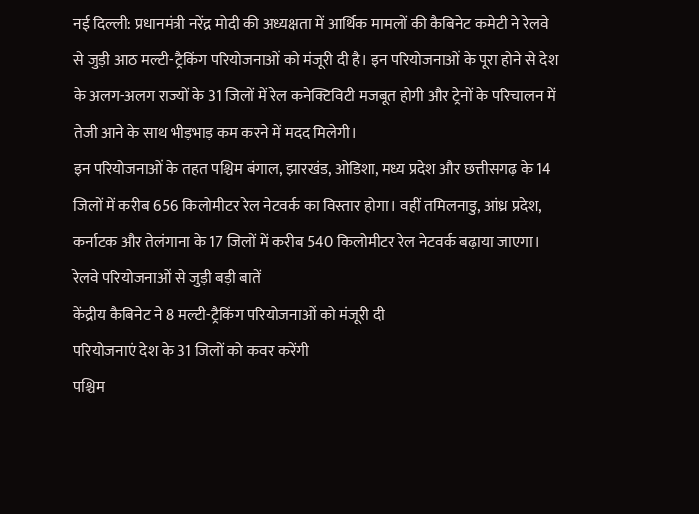नई दिल्ली: प्रधानमंत्री नरेंद्र मोदी की अध्यक्षता में आर्थिक मामलों की कैबिनेट कमेटी ने रेलवे से जुड़ी आठ मल्टी-ट्रैकिंग परियोजनाओं को मंजूरी दी है। इन परियोजनाओं के पूरा होने से देश के अलग-अलग राज्यों के 31 जिलों में रेल कनेक्टिविटी मजबूत होगी और ट्रेनों के परिचालन में तेजी आने के साथ भीड़भाड़ कम करने में मदद मिलेगी।
इन परियोजनाओं के तहत पश्चिम बंगाल, झारखंड, ओडिशा, मध्य प्रदेश और छत्तीसगढ़ के 14 जिलों में करीब 656 किलोमीटर रेल नेटवर्क का विस्तार होगा। वहीं तमिलनाडु, आंध्र प्रदेश, कर्नाटक और तेलंगाना के 17 जिलों में करीब 540 किलोमीटर रेल नेटवर्क बढ़ाया जाएगा।
रेलवे परियोजनाओं से जुड़ी बड़ी बातें
केंद्रीय कैबिनेट ने 8 मल्टी-ट्रैकिंग परियोजनाओं को मंजूरी दी
परियोजनाएं देश के 31 जिलों को कवर करेंगी
पश्चिम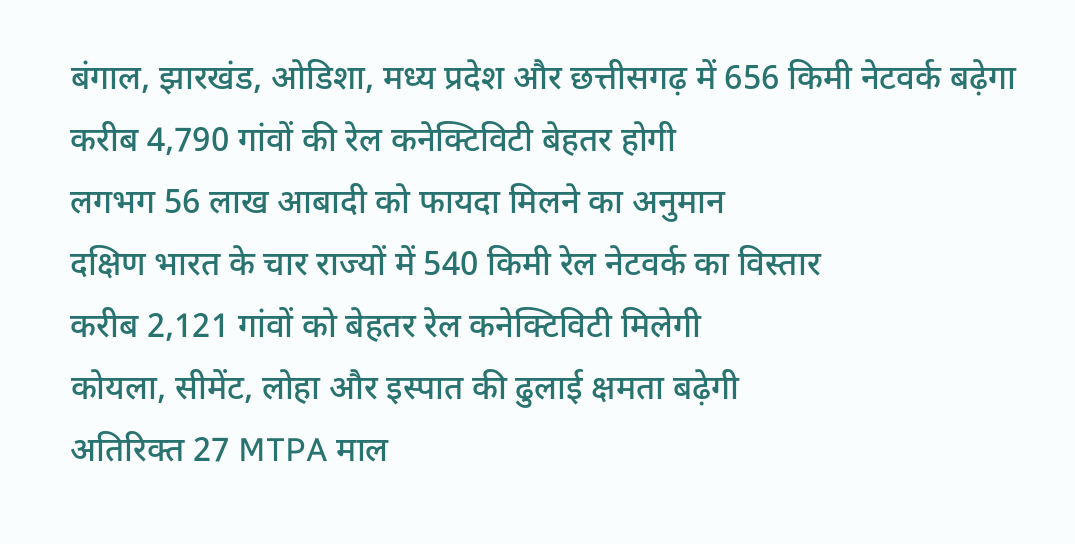बंगाल, झारखंड, ओडिशा, मध्य प्रदेश और छत्तीसगढ़ में 656 किमी नेटवर्क बढ़ेगा
करीब 4,790 गांवों की रेल कनेक्टिविटी बेहतर होगी
लगभग 56 लाख आबादी को फायदा मिलने का अनुमान
दक्षिण भारत के चार राज्यों में 540 किमी रेल नेटवर्क का विस्तार
करीब 2,121 गांवों को बेहतर रेल कनेक्टिविटी मिलेगी
कोयला, सीमेंट, लोहा और इस्पात की ढुलाई क्षमता बढ़ेगी
अतिरिक्त 27 MTPA माल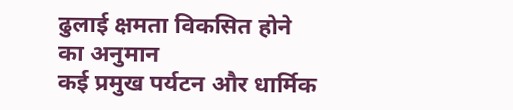ढुलाई क्षमता विकसित होने का अनुमान
कई प्रमुख पर्यटन और धार्मिक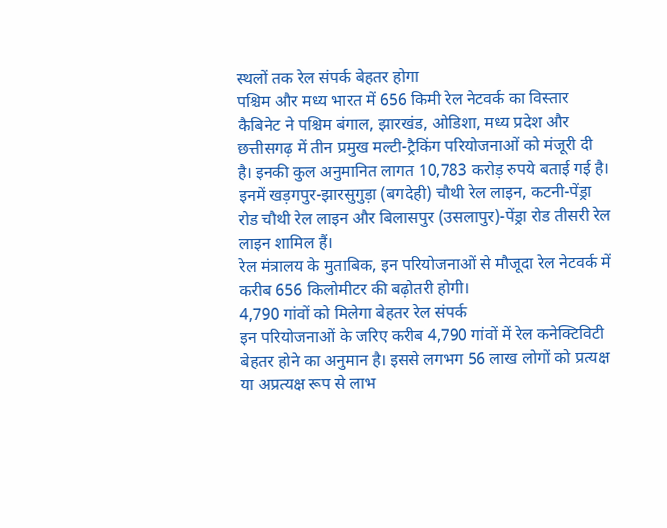स्थलों तक रेल संपर्क बेहतर होगा
पश्चिम और मध्य भारत में 656 किमी रेल नेटवर्क का विस्तार
कैबिनेट ने पश्चिम बंगाल, झारखंड, ओडिशा, मध्य प्रदेश और छत्तीसगढ़ में तीन प्रमुख मल्टी-ट्रैकिंग परियोजनाओं को मंजूरी दी है। इनकी कुल अनुमानित लागत 10,783 करोड़ रुपये बताई गई है।
इनमें खड़गपुर-झारसुगुड़ा (बगदेही) चौथी रेल लाइन, कटनी-पेंड्रा रोड चौथी रेल लाइन और बिलासपुर (उसलापुर)-पेंड्रा रोड तीसरी रेल लाइन शामिल हैं।
रेल मंत्रालय के मुताबिक, इन परियोजनाओं से मौजूदा रेल नेटवर्क में करीब 656 किलोमीटर की बढ़ोतरी होगी।
4,790 गांवों को मिलेगा बेहतर रेल संपर्क
इन परियोजनाओं के जरिए करीब 4,790 गांवों में रेल कनेक्टिविटी बेहतर होने का अनुमान है। इससे लगभग 56 लाख लोगों को प्रत्यक्ष या अप्रत्यक्ष रूप से लाभ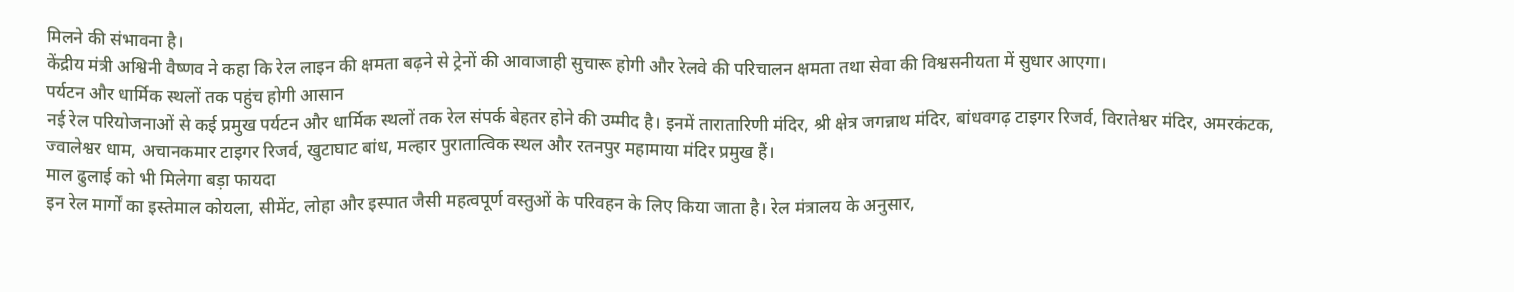मिलने की संभावना है।
केंद्रीय मंत्री अश्विनी वैष्णव ने कहा कि रेल लाइन की क्षमता बढ़ने से ट्रेनों की आवाजाही सुचारू होगी और रेलवे की परिचालन क्षमता तथा सेवा की विश्वसनीयता में सुधार आएगा।
पर्यटन और धार्मिक स्थलों तक पहुंच होगी आसान
नई रेल परियोजनाओं से कई प्रमुख पर्यटन और धार्मिक स्थलों तक रेल संपर्क बेहतर होने की उम्मीद है। इनमें तारातारिणी मंदिर, श्री क्षेत्र जगन्नाथ मंदिर, बांधवगढ़ टाइगर रिजर्व, विरातेश्वर मंदिर, अमरकंटक, ज्वालेश्वर धाम, अचानकमार टाइगर रिजर्व, खुटाघाट बांध, मल्हार पुरातात्विक स्थल और रतनपुर महामाया मंदिर प्रमुख हैं।
माल ढुलाई को भी मिलेगा बड़ा फायदा
इन रेल मार्गों का इस्तेमाल कोयला, सीमेंट, लोहा और इस्पात जैसी महत्वपूर्ण वस्तुओं के परिवहन के लिए किया जाता है। रेल मंत्रालय के अनुसार,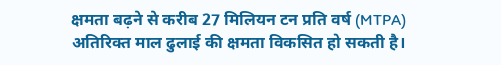क्षमता बढ़ने से करीब 27 मिलियन टन प्रति वर्ष (MTPA) अतिरिक्त माल ढुलाई की क्षमता विकसित हो सकती है।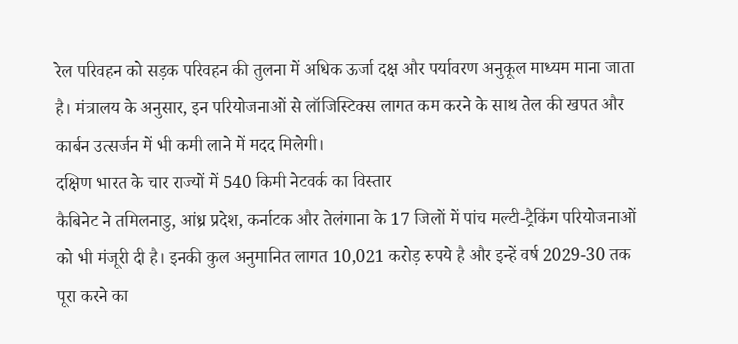रेल परिवहन को सड़क परिवहन की तुलना में अधिक ऊर्जा दक्ष और पर्यावरण अनुकूल माध्यम माना जाता है। मंत्रालय के अनुसार, इन परियोजनाओं से लॉजिस्टिक्स लागत कम करने के साथ तेल की खपत और कार्बन उत्सर्जन में भी कमी लाने में मदद मिलेगी।
दक्षिण भारत के चार राज्यों में 540 किमी नेटवर्क का विस्तार
कैबिनेट ने तमिलनाडु, आंध्र प्रदेश, कर्नाटक और तेलंगाना के 17 जिलों में पांच मल्टी-ट्रैकिंग परियोजनाओं को भी मंजूरी दी है। इनकी कुल अनुमानित लागत 10,021 करोड़ रुपये है और इन्हें वर्ष 2029-30 तक पूरा करने का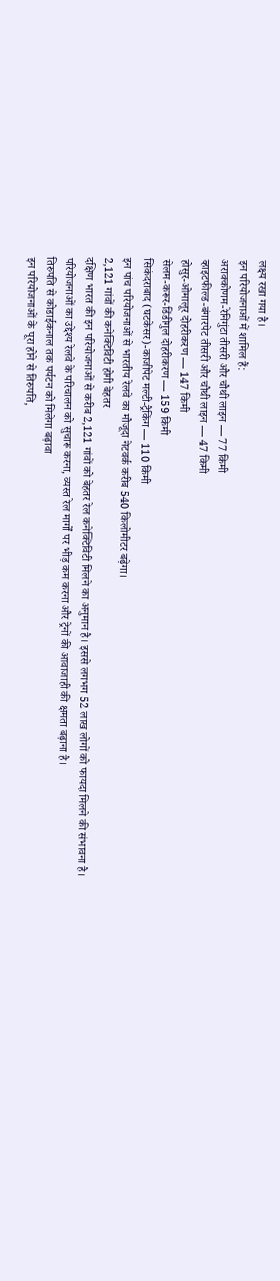लक्ष्य रखा गया है।
इन परियोजनाओं में शामिल हैं:
अराक्कोणम-रेनिगुंटा तीसरी और चौथी लाइन — 77 किमी
व्हाइटफील्ड-बंगारपेट तीसरी और चौथी लाइन — 47 किमी
होसुर-ओमालूर दोहरीकरण — 147 किमी
सेलम-करूर-डिंडीगुल दोहरीकरण — 159 किमी
सिकंदराबाद (घटकेसर)-काजीपेट मल्टी-ट्रैकिंग — 110 किमी
इन पांच परियोजनाओं से भारतीय रेलवे का मौजूदा नेटवर्क करीब 540 किलोमीटर बढ़ेगा।
2,121 गांवों की कनेक्टिविटी होगी बेहतर
दक्षिण भारत की इन परियोजनाओं से करीब 2,121 गांवों को बेहतर रेल कनेक्टिविटी मिलने का अनुमान है। इससे लगभग 52 लाख लोगों को फायदा मिलने की संभावना है।
परियोजनाओं का उद्देश्य रेलवे के परिचालन को सुचारू करना, व्यस्त रेल मार्गों पर भीड़ कम करना और ट्रेनों की आवाजाही की क्षमता बढ़ाना है।
तिरुपति से कोडाईकनाल तक पर्यटन को मिलेगा बढ़ावा
इन परियोजनाओं के पूरा होने से तिरुपति,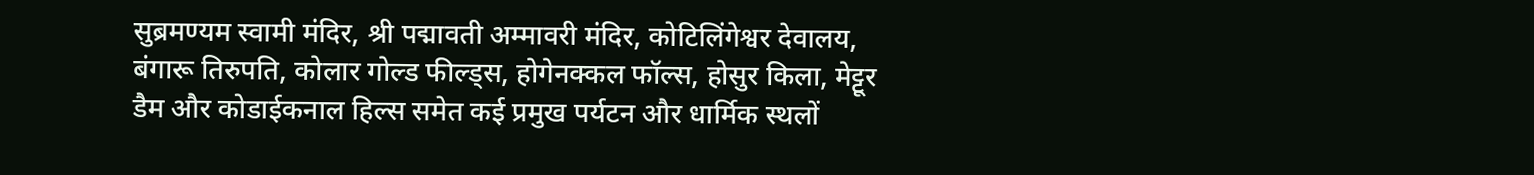सुब्रमण्यम स्वामी मंदिर, श्री पद्मावती अम्मावरी मंदिर, कोटिलिंगेश्वर देवालय, बंगारू तिरुपति, कोलार गोल्ड फील्ड्स, होगेनक्कल फॉल्स, होसुर किला, मेट्टूर डैम और कोडाईकनाल हिल्स समेत कई प्रमुख पर्यटन और धार्मिक स्थलों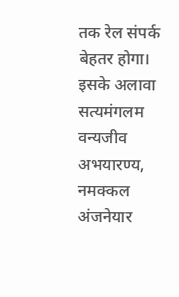तक रेल संपर्क बेहतर होगा।
इसके अलावा सत्यमंगलम वन्यजीव अभयारण्य, नमक्कल अंजनेयार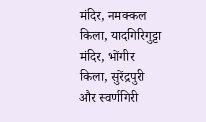मंदिर, नमक्कल किला, यादगिरिगुट्टा मंदिर, भोंगीर किला, सुरेंद्रपुरी और स्वर्णगिरी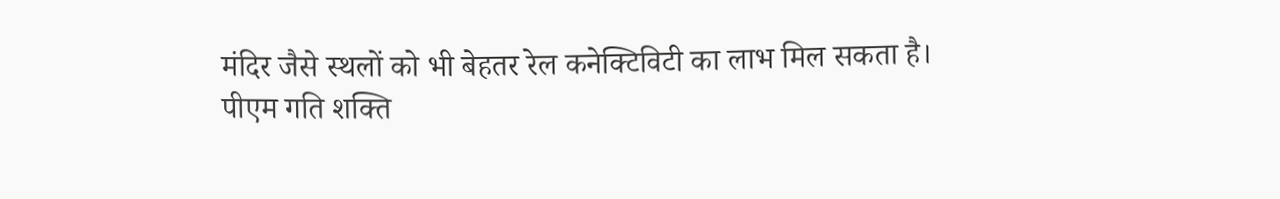मंदिर जैसे स्थलों को भी बेहतर रेल कनेक्टिविटी का लाभ मिल सकता है।
पीएम गति शक्ति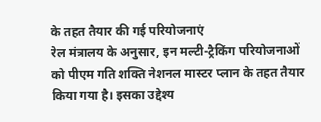के तहत तैयार की गई परियोजनाएं
रेल मंत्रालय के अनुसार, इन मल्टी-ट्रैकिंग परियोजनाओं को पीएम गति शक्ति नेशनल मास्टर प्लान के तहत तैयार किया गया है। इसका उद्देश्य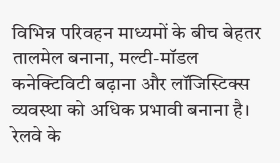विभिन्न परिवहन माध्यमों के बीच बेहतर तालमेल बनाना, मल्टी-मॉडल कनेक्टिविटी बढ़ाना और लॉजिस्टिक्स व्यवस्था को अधिक प्रभावी बनाना है।
रेलवे के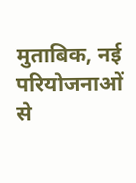मुताबिक, नई परियोजनाओं से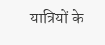यात्रियों के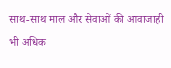साथ-साथ माल और सेवाओं की आवाजाही भी अधिक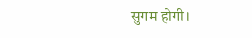सुगम होगी।